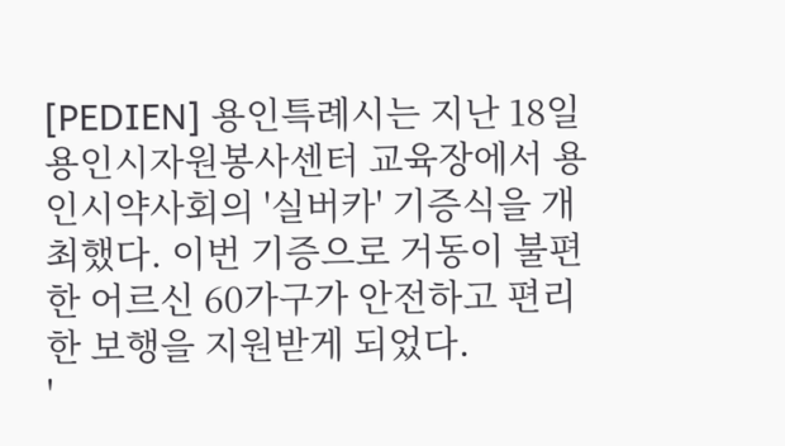[PEDIEN] 용인특례시는 지난 18일 용인시자원봉사센터 교육장에서 용인시약사회의 '실버카' 기증식을 개최했다. 이번 기증으로 거동이 불편한 어르신 60가구가 안전하고 편리한 보행을 지원받게 되었다.
'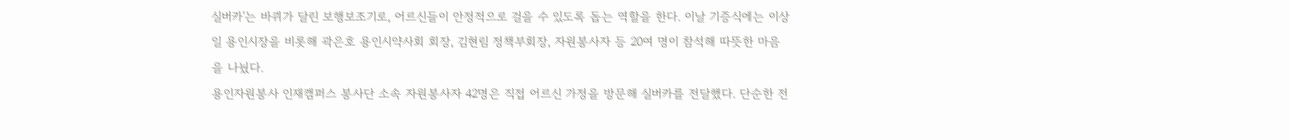실버카'는 바퀴가 달린 보행보조기로, 어르신들이 안정적으로 걸을 수 있도록 돕는 역할을 한다. 이날 기증식에는 이상일 용인시장을 비롯해 곽은호 용인시약사회 회장, 김현림 정책부회장, 자원봉사자 등 20여 명이 참석해 따뜻한 마음을 나눴다.
용인자원봉사 인재캠퍼스 봉사단 소속 자원봉사자 42명은 직접 어르신 가정을 방문해 실버카를 전달했다. 단순한 전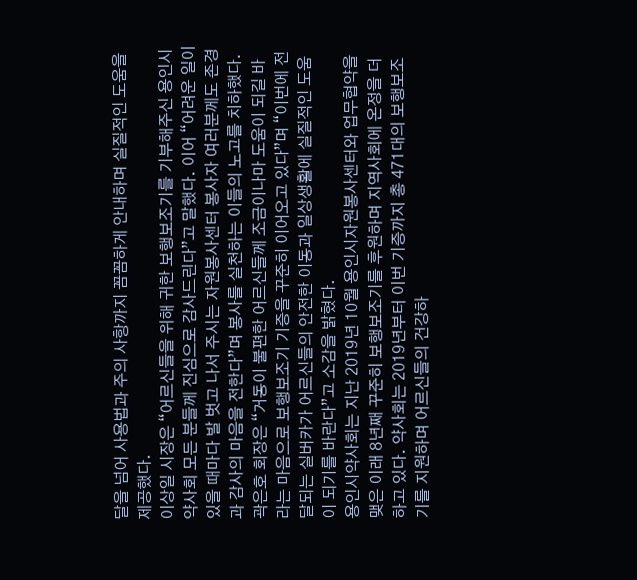달을 넘어 사용법과 주의 사항까지 꼼꼼하게 안내하며 실질적인 도움을 제공했다.
이상일 시장은 “어르신들을 위해 귀한 보행보조기를 기부해주신 용인시약사회 모든 분들께 진심으로 감사드린다”고 말했다. 이어 “어려운 일이 있을 때마다 발 벗고 나서 주시는 자원봉사센터 봉사자 여러분께도 존경과 감사의 마음을 전한다”며 봉사를 실천하는 이들의 노고를 치하했다.
곽은호 회장은 “거동이 불편한 어르신들께 조금이나마 도움이 되길 바라는 마음으로 보행보조기 기증을 꾸준히 이어오고 있다”며 “이번에 전달되는 실버카가 어르신들의 안전한 이동과 일상생활에 실질적인 도움이 되기를 바란다”고 소감을 밝혔다.
용인시약사회는 지난 2019년 10월 용인시자원봉사센터와 업무협약을 맺은 이래 8년째 꾸준히 보행보조기를 후원하며 지역사회에 온정을 더하고 있다. 약사회는 2019년부터 이번 기증까지 총 471대의 보행보조기를 지원하며 어르신들의 건강하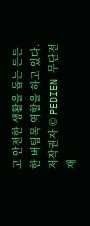고 안전한 생활을 돕는 든든한 버팀목 역할을 하고 있다.
저작권자 © PEDIEN 무단전재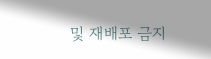및 재배포 금지